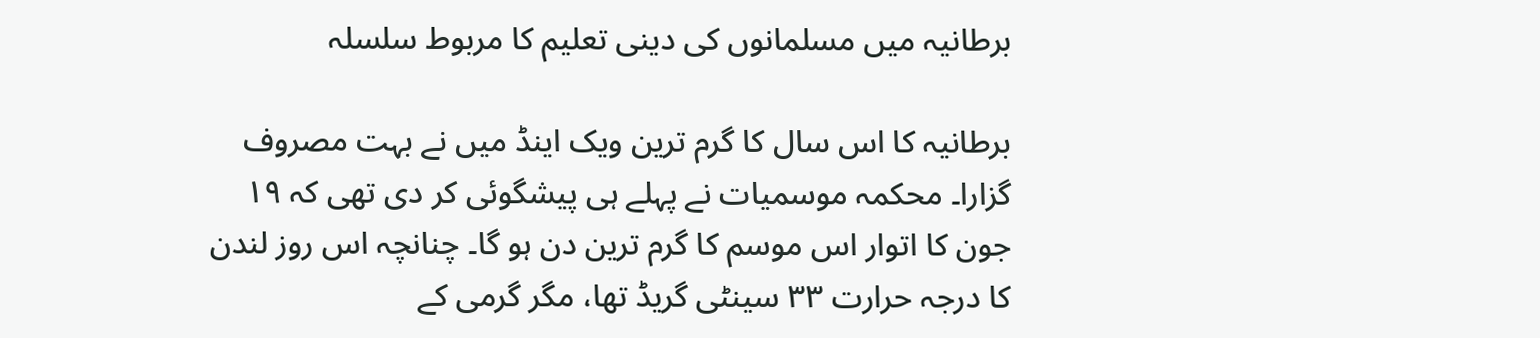برطانیہ میں مسلمانوں کی دینی تعلیم کا مربوط سلسلہ

برطانیہ کا اس سال کا گرم ترین ویک اینڈ میں نے بہت مصروف گزارا۔ محکمہ موسمیات نے پہلے ہی پیشگوئی کر دی تھی کہ ۱۹ جون کا اتوار اس موسم کا گرم ترین دن ہو گا۔ چنانچہ اس روز لندن کا درجہ حرارت ۳۳ سینٹی گریڈ تھا، مگر گرمی کے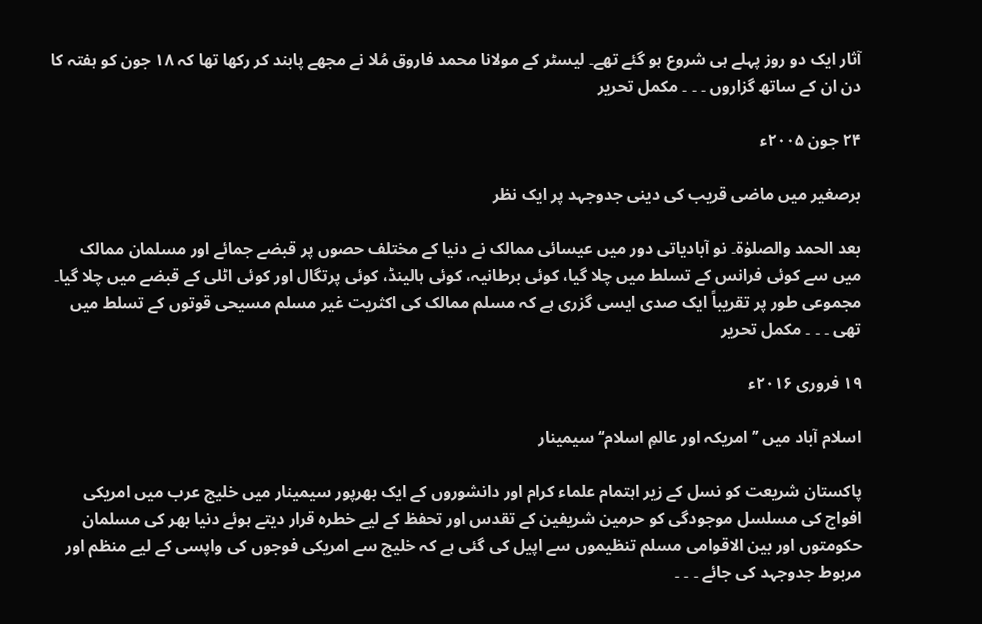آثار ایک دو روز پہلے ہی شروع ہو گئے تھے۔ لیسٹر کے مولانا محمد فاروق مُلا نے مجھے پابند کر رکھا تھا کہ ۱۸ جون کو ہفتہ کا دن ان کے ساتھ گزاروں ۔ ۔ ۔ مکمل تحریر

۲۴ جون ۲۰۰۵ء

برصغیر میں ماضی قریب کی دینی جدوجہد پر ایک نظر

بعد الحمد والصلوٰۃ۔ نو آبادیاتی دور میں عیسائی ممالک نے دنیا کے مختلف حصوں پر قبضے جمائے اور مسلمان ممالک میں سے کوئی فرانس کے تسلط میں چلا گیا، کوئی برطانیہ، کوئی ہالینڈ، کوئی پرتگال اور کوئی اٹلی کے قبضے میں چلا گیا۔ مجموعی طور پر تقریباً ایک صدی ایسی گزری ہے کہ مسلم ممالک کی اکثریت غیر مسلم مسیحی قوتوں کے تسلط میں تھی ۔ ۔ ۔ مکمل تحریر

۱۹ فروری ۲۰۱۶ء

اسلام آباد میں ’’امریکہ اور عالمِ اسلام‘‘ سیمینار

پاکستان شریعت کو نسل کے زیر اہتمام علماء کرام اور دانشوروں کے ایک بھرپور سیمینار میں خلیج عرب میں امریکی افواج کی مسلسل موجودگی کو حرمین شریفین کے تقدس اور تحفظ کے لیے خطرہ قرار دیتے ہوئے دنیا بھر کی مسلمان حکومتوں اور بین الاقوامی مسلم تنظیموں سے اپیل کی گئی ہے کہ خلیج سے امریکی فوجوں کی واپسی کے لیے منظم اور مربوط جدوجہد کی جائے ۔ ۔ ۔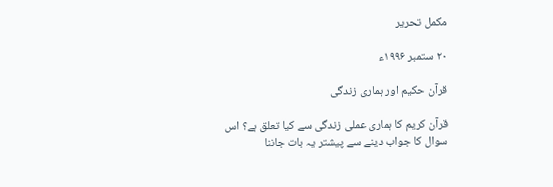مکمل تحریر

۲۰ ستمبر ۱۹۹۶ء

قرآن حکیم اور ہماری زندگی

قرآن کریم کا ہماری عملی زندگی سے کیا تعلق ہے؟ اس سوال کا جواب دینے سے پیشتر یہ بات جاننا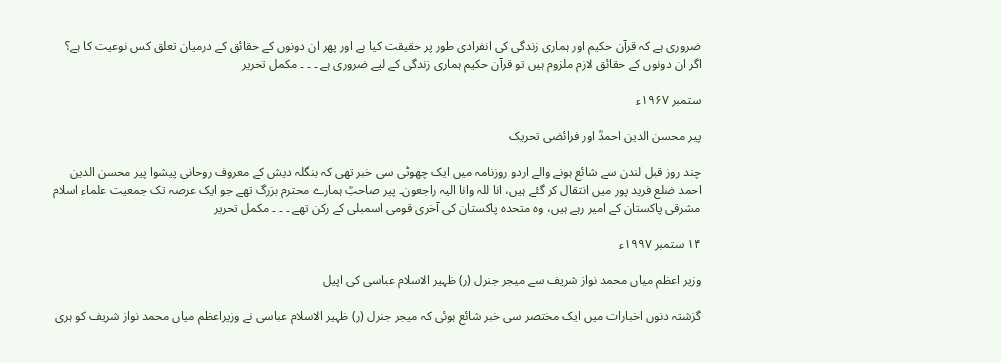ضروری ہے کہ قرآن حکیم اور ہماری زندگی کی انفرادی طور پر حقیقت کیا ہے اور پھر ان دونوں کے حقائق کے درمیان تعلق کس نوعیت کا ہے؟ اگر ان دونوں کے حقائق لازم ملزوم ہیں تو قرآن حکیم ہماری زندگی کے لیے ضروری ہے ۔ ۔ ۔ مکمل تحریر

ستمبر ۱۹۶۷ء

پیر محسن الدین احمدؒ اور فرائضی تحریک

چند روز قبل لندن سے شائع ہونے والے اردو روزنامہ میں ایک چھوٹی سی خبر تھی کہ بنگلہ دیش کے معروف روحانی پیشوا پیر محسن الدین احمد ضلع فرید پور میں انتقال کر گئے ہیں، انا للہ وانا الیہ راجعون۔ پیر صاحبؒ ہمارے محترم بزرگ تھے جو ایک عرصہ تک جمعیت علماء اسلام مشرقی پاکستان کے امیر رہے ہیں، وہ متحدہ پاکستان کی آخری قومی اسمبلی کے رکن تھے ۔ ۔ ۔ مکمل تحریر

۱۴ ستمبر ۱۹۹۷ء

وزیر اعظم میاں محمد نواز شریف سے میجر جنرل (ر) ظہیر الاسلام عباسی کی اپیل

گزشتہ دنوں اخبارات میں ایک مختصر سی خبر شائع ہوئی کہ میجر جنرل (ر) ظہیر الاسلام عباسی نے وزیراعظم میاں محمد نواز شریف کو ہری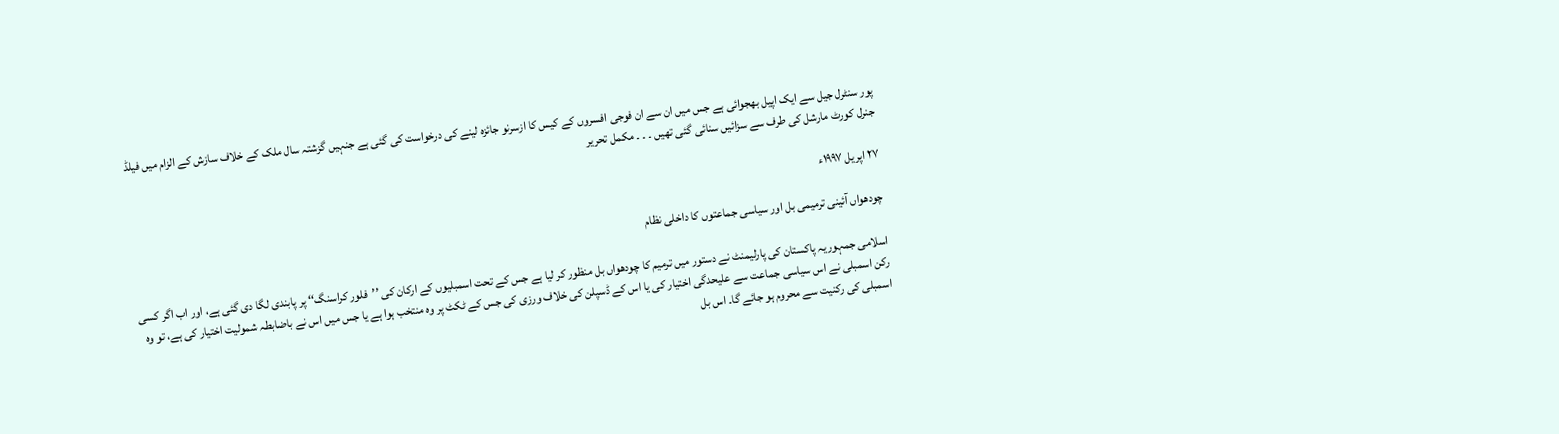پور سنٹرل جیل سے ایک اپیل بھجوائی ہے جس میں ان سے ان فوجی افسروں کے کیس کا ازسرنو جائزہ لینے کی درخواست کی گئی ہے جنہیں گزشتہ سال ملک کے خلاف سازش کے الزام میں فیلڈ جنرل کورٹ مارشل کی طرف سے سزائیں سنائی گئی تھیں ۔ ۔ ۔ مکمل تحریر

۲۷ اپریل ۱۹۹۷ء

چودھواں آئینی ترمیمی بل اور سیاسی جماعتوں کا داخلی نظام

اسلامی جمہوریہ پاکستان کی پارلیمنٹ نے دستور میں ترمیم کا چودھواں بل منظور کر لیا ہے جس کے تحت اسمبلیوں کے ارکان کی ’’فلور کراسنگ‘‘ پر پابندی لگا دی گئی ہے، اور اب اگر کسی رکن اسمبلی نے اس سیاسی جماعت سے علیحدگی اختیار کی یا اس کے ڈسپلن کی خلاف ورزی کی جس کے ٹکٹ پر وہ منتخب ہوا ہے یا جس میں اس نے باضابطہ شمولیت اختیار کی ہے، تو وہ اسمبلی کی رکنیت سے محروم ہو جائے گا۔ اس بل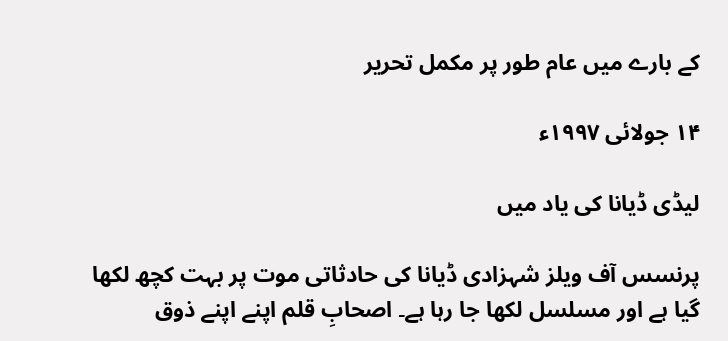کے بارے میں عام طور پر مکمل تحریر

۱۴ جولائی ۱۹۹۷ء

لیڈی ڈیانا کی یاد میں

پرنسس آف ویلز شہزادی ڈیانا کی حادثاتی موت پر بہت کچھ لکھا گیا ہے اور مسلسل لکھا جا رہا ہے۔ اصحابِ قلم اپنے اپنے ذوق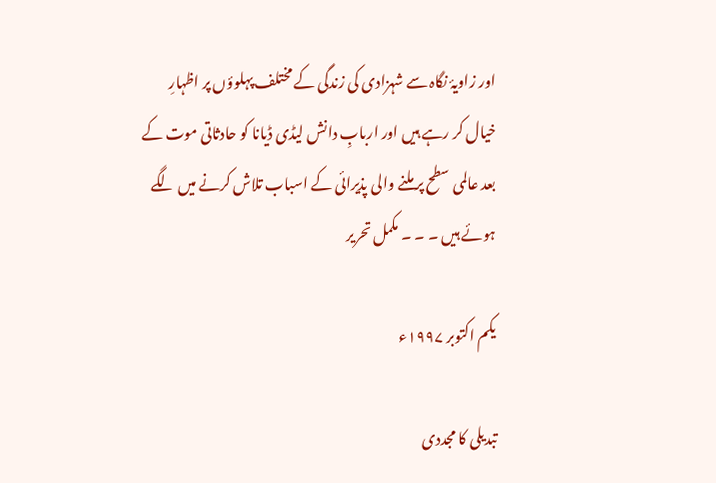اور زاویۂ نگاہ سے شہزادی کی زندگی کے مختلف پہلوؤں پر اظہارِ خیال کر رہے ہیں اور اربابِ دانش لیڈی ڈیانا کو حادثاتی موت کے بعد عالمی سطح پر ملنے والی پذیرائی کے اسباب تلاش کرنے میں لگے ہوئے ہیں ۔ ۔ ۔ مکمل تحریر

یکم اکتوبر ۱۹۹۷ء

تبدیلی کا مجددی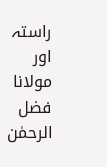راستہ اور مولانا فضل الرحمٰن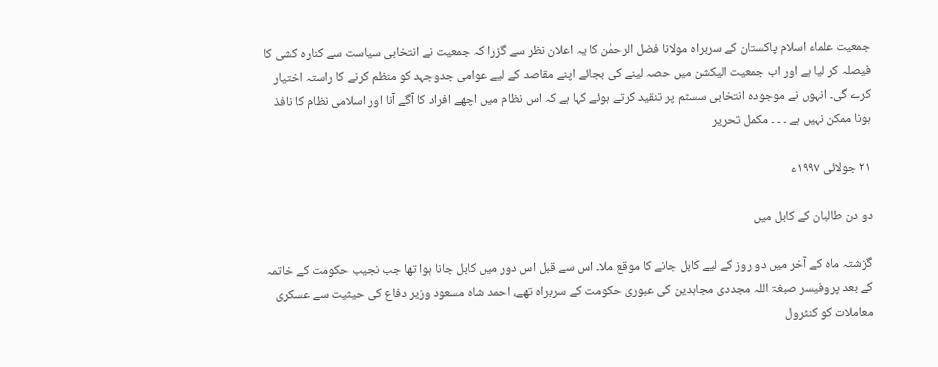جمعیت علماء اسلام پاکستان کے سربراہ مولانا فضل الرحمٰن کا یہ اعلان نظر سے گزرا کہ جمعیت نے انتخابی سیاست سے کنارہ کشی کا فیصلہ کر لیا ہے اور اب جمعیت الیکشن میں حصہ لینے کی بجائے اپنے مقاصد کے لیے عوامی جدوجہد کو منظم کرنے کا راستہ اختیار کرے گی۔ انہوں نے موجودہ انتخابی سسٹم پر تنقید کرتے ہوئے کہا ہے کہ اس نظام میں اچھے افراد کا آگے آنا اور اسلامی نظام کا نافذ ہونا ممکن نہیں ہے ۔ ۔ ۔ مکمل تحریر

۲۱ جولائی ۱۹۹۷ء

دو دن طالبان کے کابل میں

گزشتہ ماہ کے آخر میں دو روز کے لیے کابل جانے کا موقع ملا۔ اس سے قبل اس دور میں کابل جانا ہوا تھا جب نجیب حکومت کے خاتمہ کے بعد پروفیسر صبغۃ اللہ مجددی مجاہدین کی عبوری حکومت کے سربراہ تھے، احمد شاہ مسعود وزیر دفاع کی حیثیت سے عسکری معاملات کو کنٹرول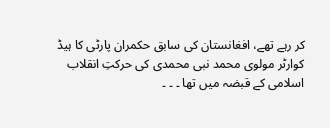کر رہے تھے، افغانستان کی سابق حکمران پارٹی کا ہیڈ کوارٹر مولوی محمد نبی محمدی کی حرکتِ انقلاب اسلامی کے قبضہ میں تھا ۔ ۔ ۔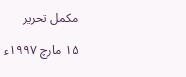مکمل تحریر

۱۵ مارچ ۱۹۹۷ء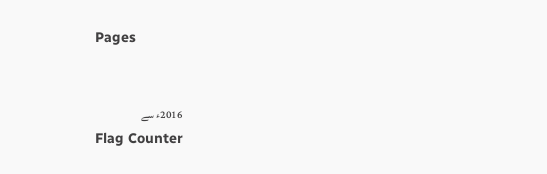Pages


2016ء سے
Flag Counter